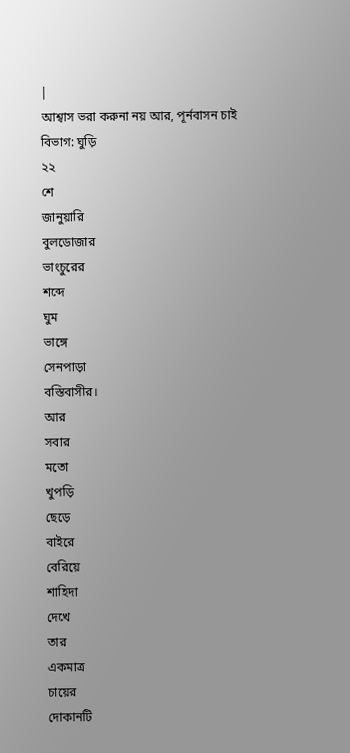|
আশ্বাস ভরা করুনা নয় আর, পূর্নবাসন চাই
বিভাগ: ঘুড়ি
২২
শে
জানুয়ারি
বুলডোজার
ভাংচুরের
শব্দে
ঘুম
ভাঙ্গে
সেনপাড়া
বস্তিবাসীর।
আর
সবার
মতো
খুপড়ি
ছেড়ে
বাইরে
বেরিয়ে
শাহিদা
দেখে
তার
একমাত্র
চায়ের
দোকানটি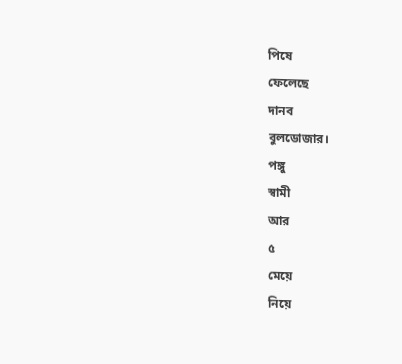পিষে
ফেলেছে
দানব
বুলডোজার।
পঙ্গু
স্বামী
আর
৫
মেয়ে
নিয়ে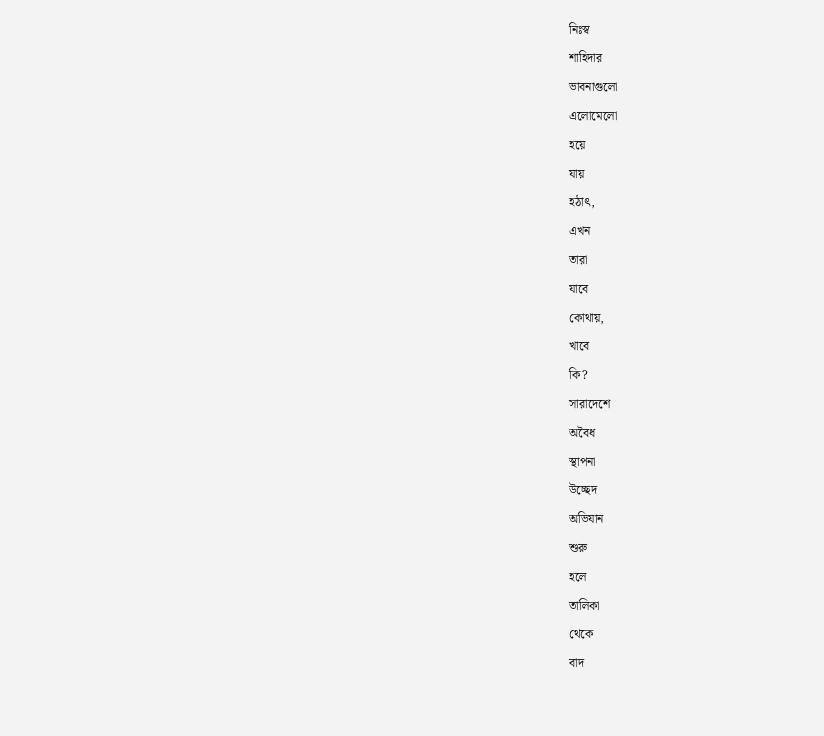নিঃস্ব
শাহিদার
ভাবনাগুলো
এলোমেলো
হয়ে
যায়
হঠাৎ,
এখন
তারা
যাবে
কোথায়,
খাবে
কি?
সারাদেশে
অবৈধ
স্থাপনা
উচ্ছেদ
অভিযান
শুরু
হলে
তালিকা
থেকে
বাদ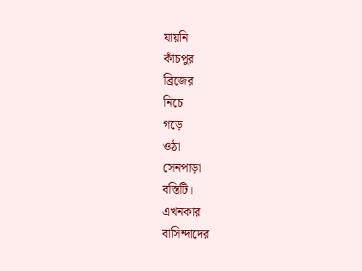যায়নি
কাঁচপুর
ব্রিজের
নিচে
গড়ে
ওঠা
সেনপাড়া
বস্তিটি।
এখনকার
বাসিন্দাদের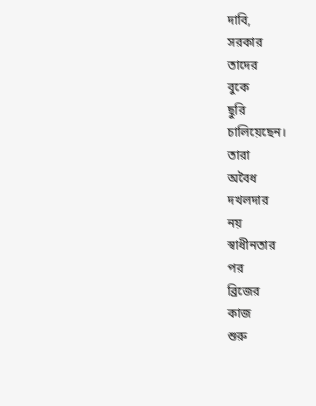দাবি,
সরকার
তাদের
বুকে
ছুরি
চালিয়েছেন।
তারা
অবৈধ
দখলদার
নয়
স্বাধীনতার
পর
ব্রিজের
কাজ
শুরু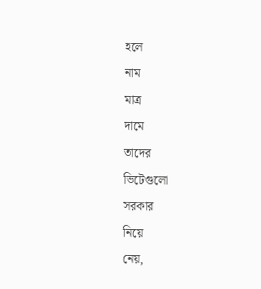হলে
নাম
মাত্র
দামে
তাদের
ভিটেগুলো
সরকার
নিয়ে
নেয়,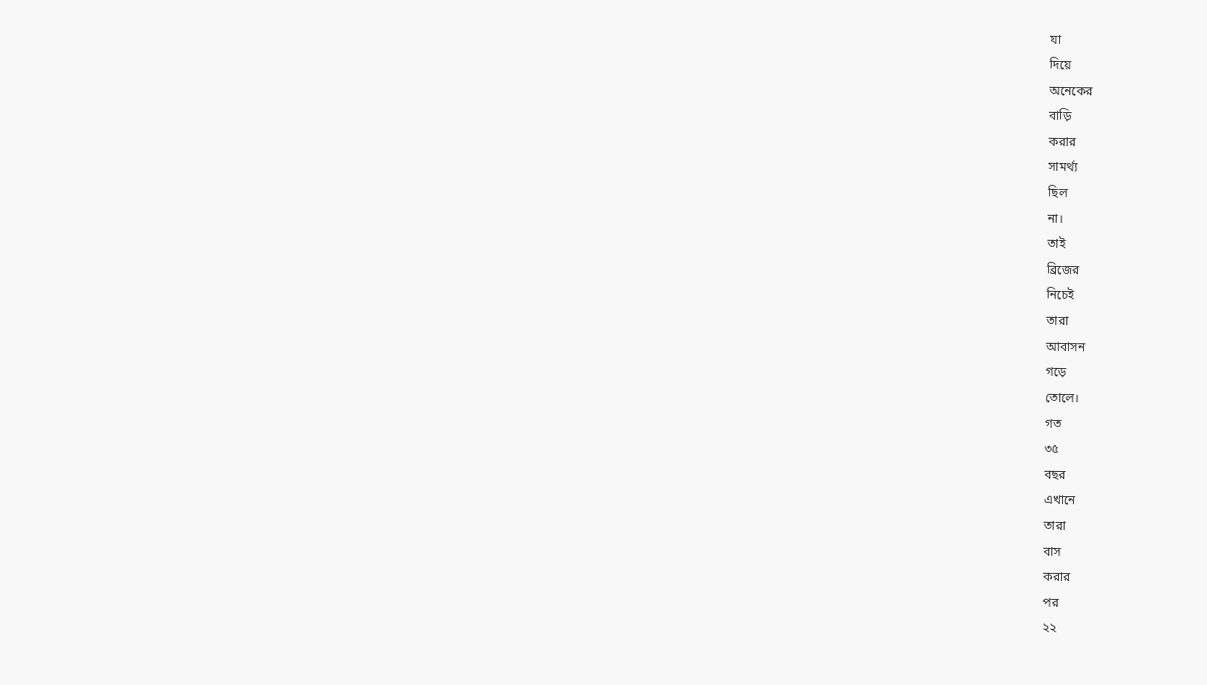যা
দিয়ে
অনেকের
বাড়ি
করার
সামর্থ্য
ছিল
না।
তাই
ব্রিজের
নিচেই
তারা
আবাসন
গড়ে
তোলে।
গত
৩৫
বছর
এখানে
তারা
বাস
করার
পর
২২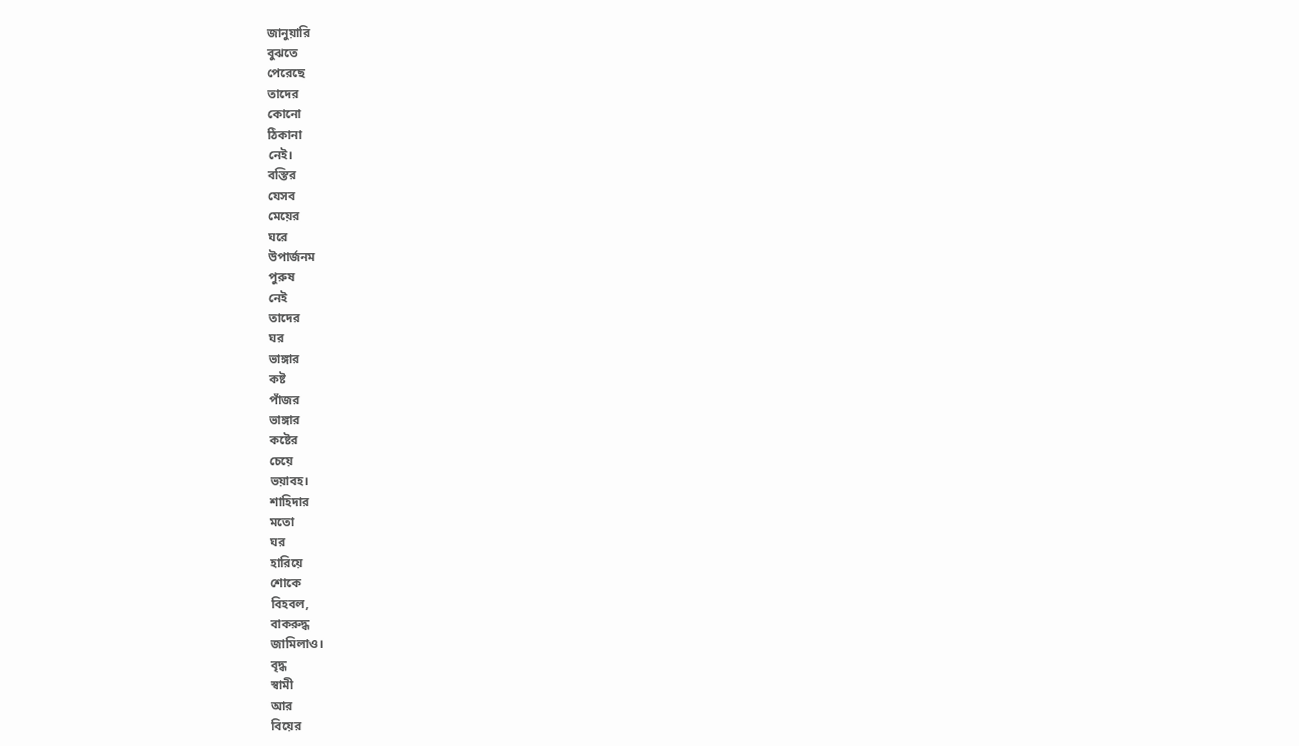জানুয়ারি
বুঝতে
পেরেছে
তাদের
কোনো
ঠিকানা
নেই।
বস্তির
যেসব
মেয়ের
ঘরে
উপার্জনম
পুরুষ
নেই
তাদের
ঘর
ভাঙ্গার
কষ্ট
পাঁজর
ভাঙ্গার
কষ্টের
চেয়ে
ভয়াবহ।
শাহিদার
মতো
ঘর
হারিয়ে
শোকে
বিহবল,
বাকরুদ্ধ
জামিলাও।
বৃদ্ধ
স্বামী
আর
বিয়ের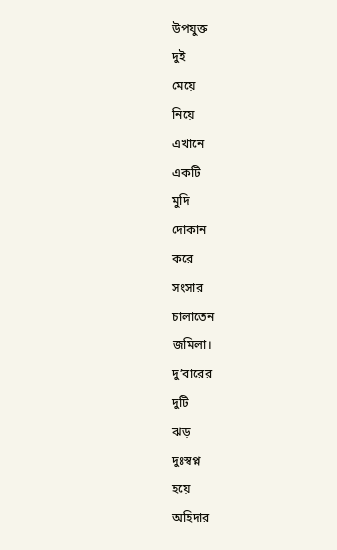উপযুক্ত
দুই
মেয়ে
নিয়ে
এখানে
একটি
মুদি
দোকান
করে
সংসার
চালাতেন
জমিলা।
দু’বারের
দুটি
ঝড়
দুঃস্বপ্ন
হয়ে
অহিদার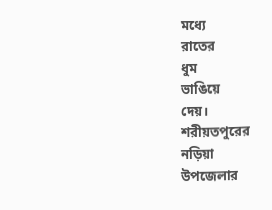মধ্যে
রাতের
ধুম
ভাঙিয়ে
দেয়।
শরীয়তপুরের
নড়িয়া
উপজেলার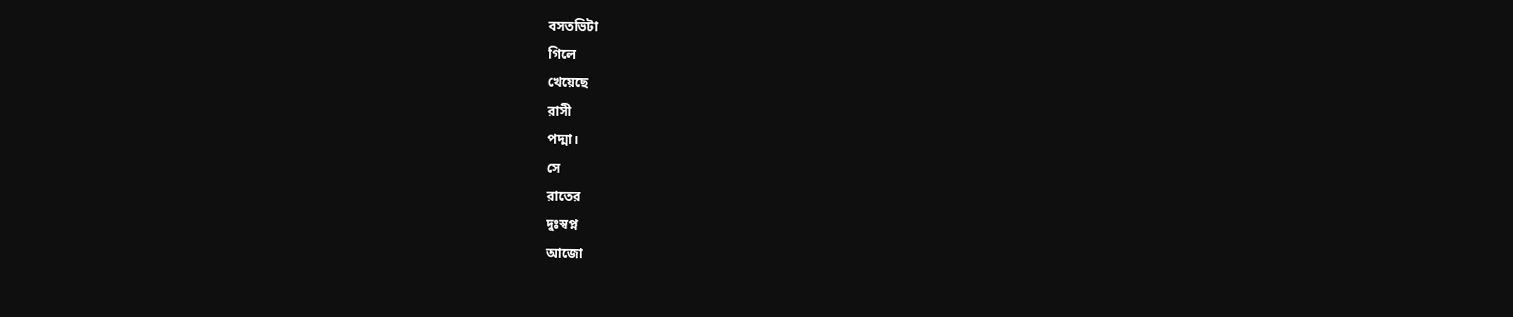বসতভিটা
গিলে
খেয়েছে
রাসী
পদ্মা।
সে
রাতের
দুঃস্বপ্ন
আজো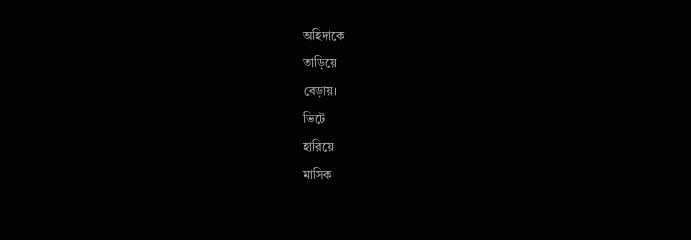অহিদাকে
তাড়িয়ে
বেড়ায়।
ভিটে
হারিয়ে
মাসিক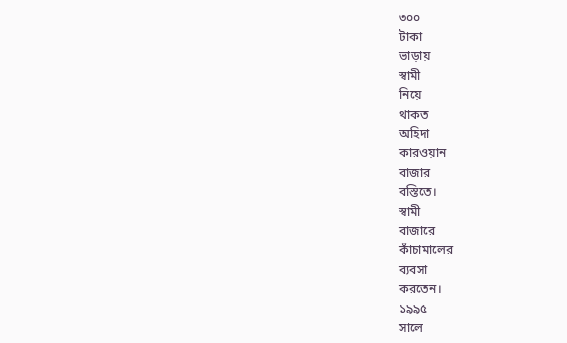৩০০
টাকা
ভাড়ায়
স্বামী
নিয়ে
থাকত
অহিদা
কারওয়ান
বাজার
বস্তিতে।
স্বামী
বাজারে
কাঁচামালের
ব্যবসা
করতেন।
১৯৯৫
সালে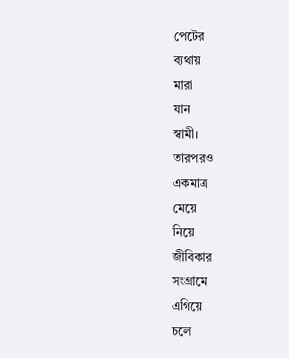পেটের
ব্যথায়
মারা
যান
স্বামী।
তারপরও
একমাত্র
মেয়ে
নিয়ে
জীবিকার
সংগ্রামে
এগিয়ে
চলে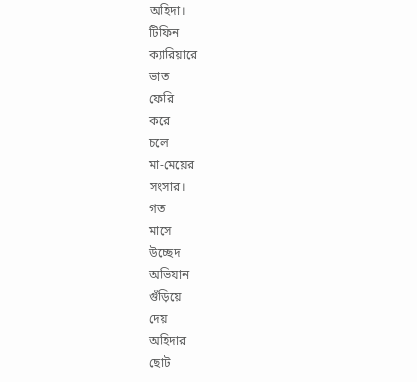অহিদা।
টিফিন
ক্যারিয়ারে
ভাত
ফেরি
করে
চলে
মা-মেয়ের
সংসার।
গত
মাসে
উচ্ছেদ
অভিযান
গুঁড়িয়ে
দেয়
অহিদার
ছোট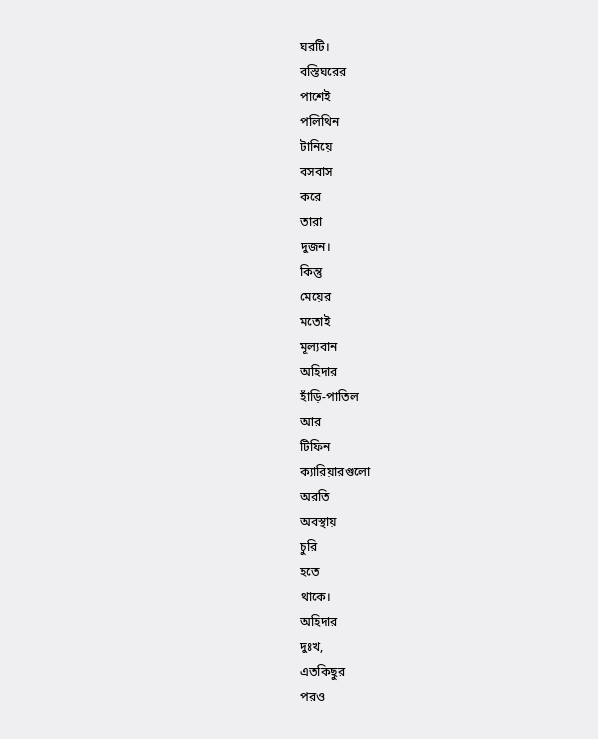ঘরটি।
বস্তিঘরের
পাশেই
পলিথিন
টানিয়ে
বসবাস
করে
তারা
দুজন।
কিন্তু
মেয়ের
মতোই
মূল্যবান
অহিদার
হাঁড়ি-পাতিল
আর
টিফিন
ক্যারিয়ারগুলো
অরতি
অবস্থায়
চুরি
হতে
থাকে।
অহিদার
দুঃখ,
এতকিছুর
পরও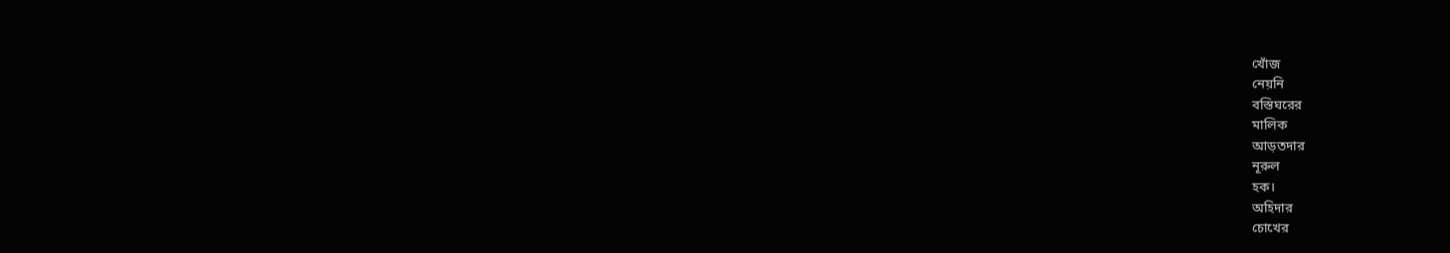খোঁজ
নেয়নি
বস্তিঘরের
মালিক
আড়তদার
নূরুল
হক।
অহিদার
চোখের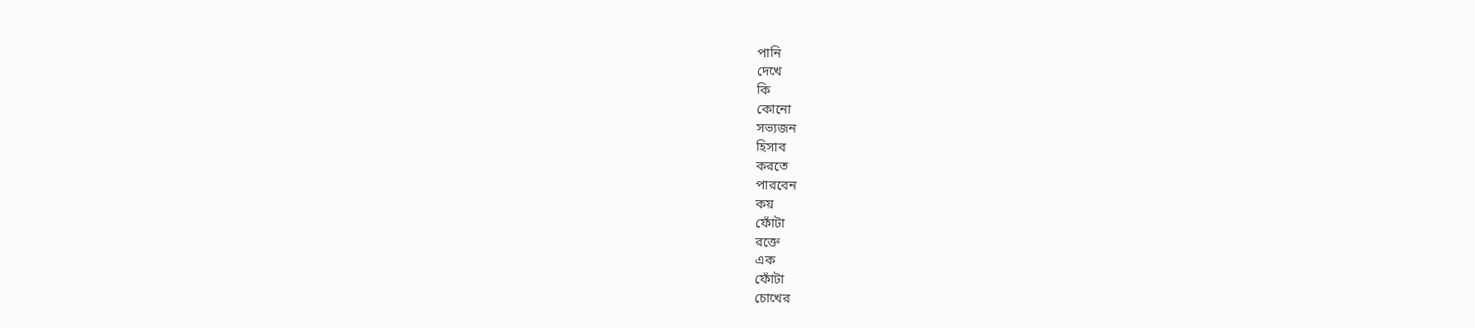পানি
দেখে
কি
কোনো
সভ্যজন
হিসাব
করতে
পারবেন
কয়
ফোঁটা
রক্তে
এক
ফোঁটা
চোখের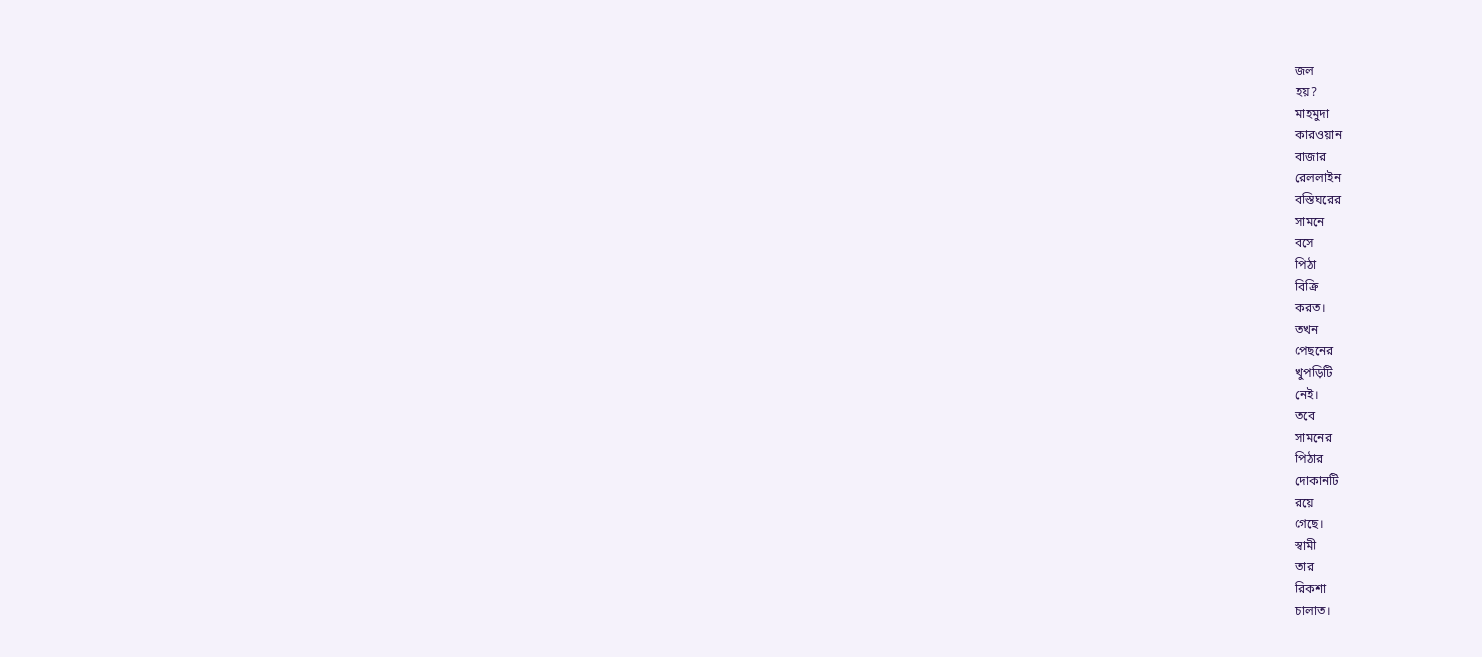জল
হয়?
মাহমুদা
কারওয়ান
বাজার
রেললাইন
বস্তিঘরের
সামনে
বসে
পিঠা
বিক্রি
করত।
তখন
পেছনের
খুপড়িটি
নেই।
তবে
সামনের
পিঠার
দোকানটি
রয়ে
গেছে।
স্বামী
তার
রিকশা
চালাত।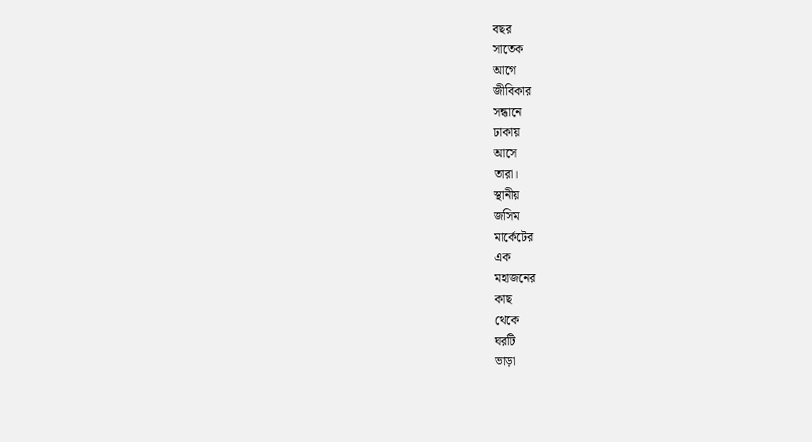বছর
সাতেক
আগে
জীবিকার
সন্ধানে
ঢাকায়
আসে
তারা।
স্থানীয়
জসিম
মার্কেটের
এক
মহাজনের
কাছ
থেকে
ঘরটি
ভাড়া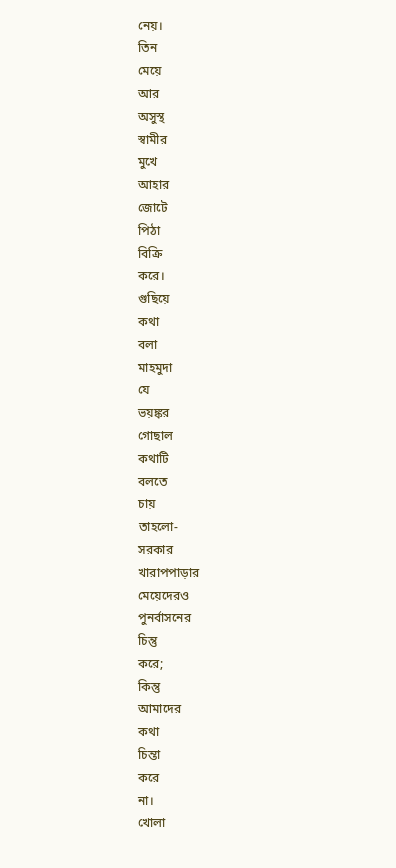নেয়।
তিন
মেয়ে
আর
অসুস্থ
স্বামীর
মুখে
আহার
জোটে
পিঠা
বিক্রি
করে।
গুছিয়ে
কথা
বলা
মাহমুদা
যে
ভয়ঙ্কর
গোছাল
কথাটি
বলতে
চায়
তাহলো-
সরকার
খারাপপাড়ার
মেয়েদেরও
পুনর্বাসনের
চিন্তু
করে;
কিন্তু
আমাদের
কথা
চিন্তা
করে
না।
খোলা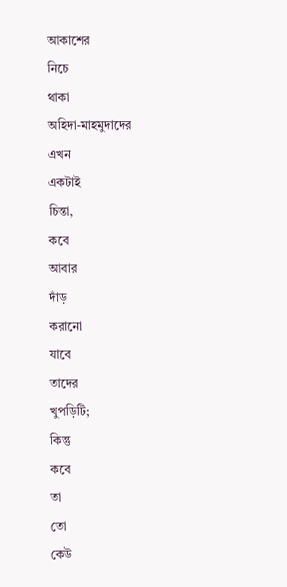আকাশের
নিচে
থাকা
অহিদা-মাহমুদাদের
এখন
একটাই
চিন্তা,
কবে
আবার
দাঁড়
করানো
যাবে
তাদের
খুপড়িটি;
কিন্তু
কবে
তা
তো
কেউ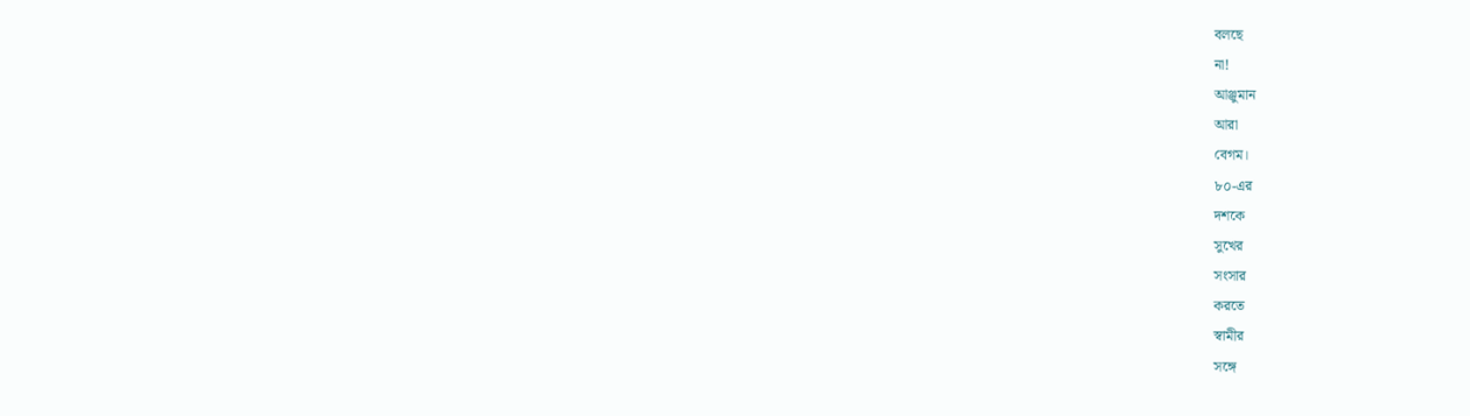বলছে
না!
আঞ্জুমান
আরা
বেগম।
৮০-এর
দশকে
সুখের
সংসার
করতে
স্বামীর
সঙ্গে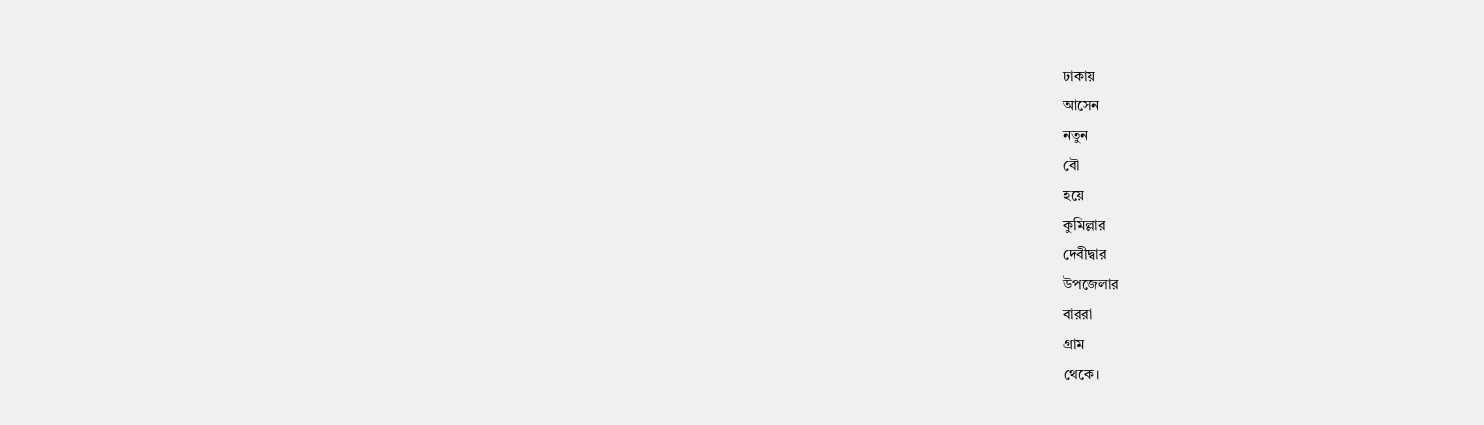ঢাকায়
আসেন
নতুন
বৌ
হয়ে
কুমিল্লার
দেবীদ্বার
উপজেলার
বাররা
গ্রাম
থেকে।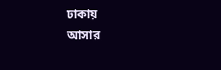ঢাকায়
আসার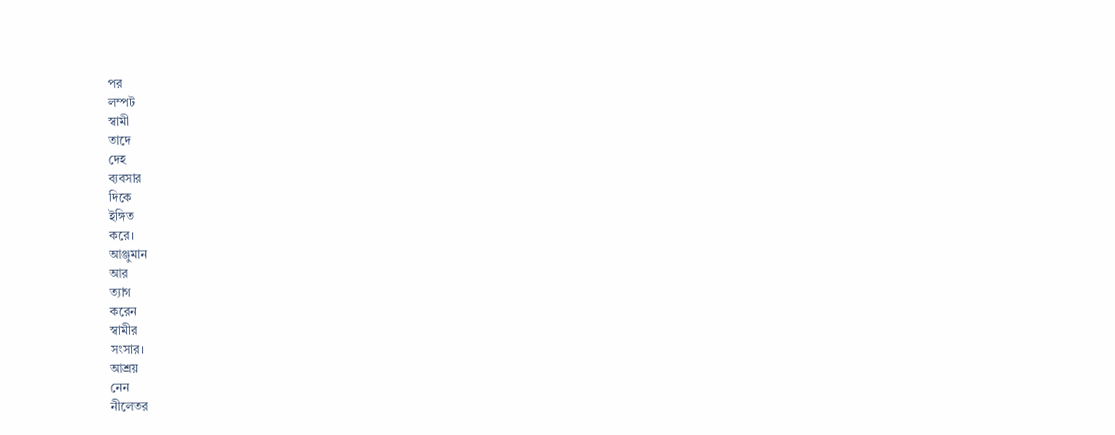পর
লম্পট
স্বামী
তাদে
দেহ
ব্যবসার
দিকে
ইঙ্গিত
করে।
আঞ্জুমান
আর
ত্যাগ
করেন
স্বামীর
সংসার।
আশ্রয়
নেন
নীলেতর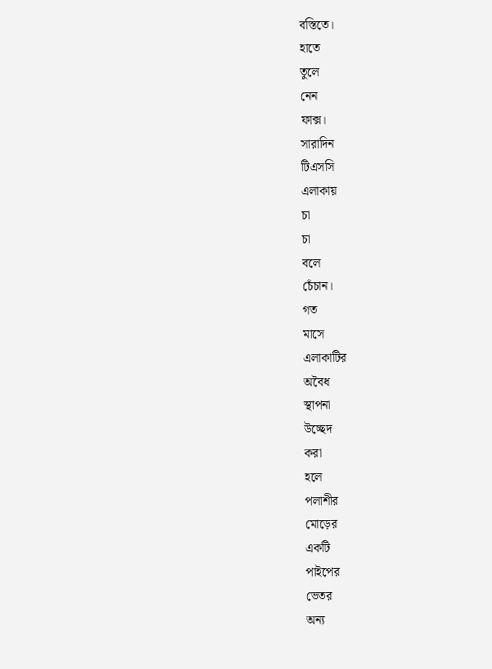বস্তিতে।
হাতে
তুলে
নেন
ফাক্স।
সারাদিন
টিএসসি
এলাকায়
চা
চা
বলে
চেঁচান।
গত
মাসে
এলাকাটির
অবৈধ
স্থাপনা
উচ্ছেদ
করা
হলে
পলাশীর
মোড়ের
একটি
পাইপের
ভেতর
অন্য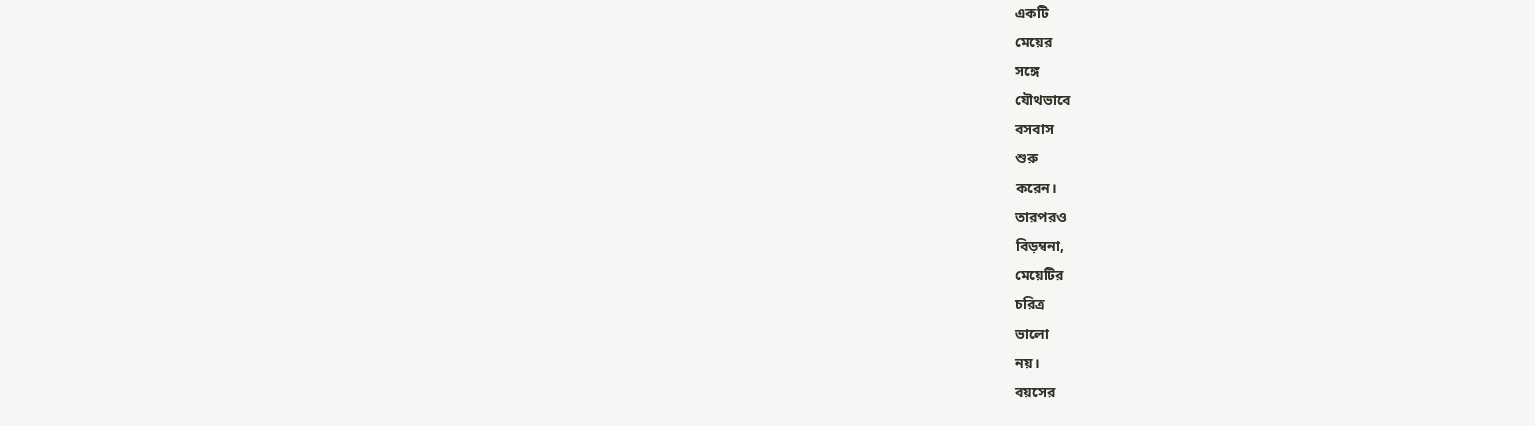একটি
মেয়ের
সঙ্গে
যৌথভাবে
বসবাস
শুরু
করেন।
তারপরও
বিড়ম্বনা,
মেয়েটির
চরিত্র
ভালো
নয়।
বয়সের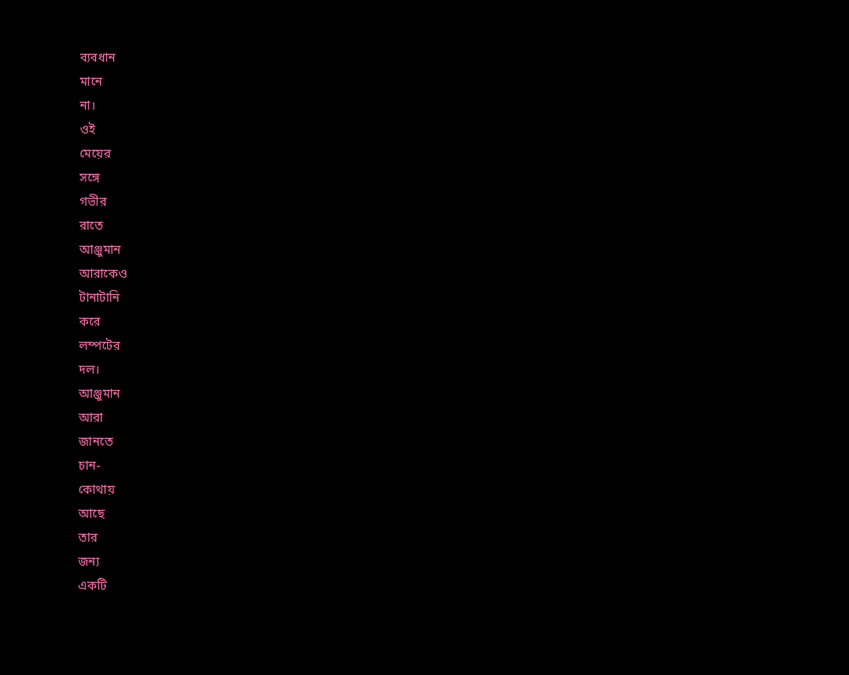ব্যবধান
মানে
না।
ওই
মেয়ের
সঙ্গে
গভীর
রাতে
আঞ্জুমান
আরাকেও
টানাটানি
করে
লম্পটের
দল।
আঞ্জুমান
আরা
জানতে
চান-
কোথায়
আছে
তার
জন্য
একটি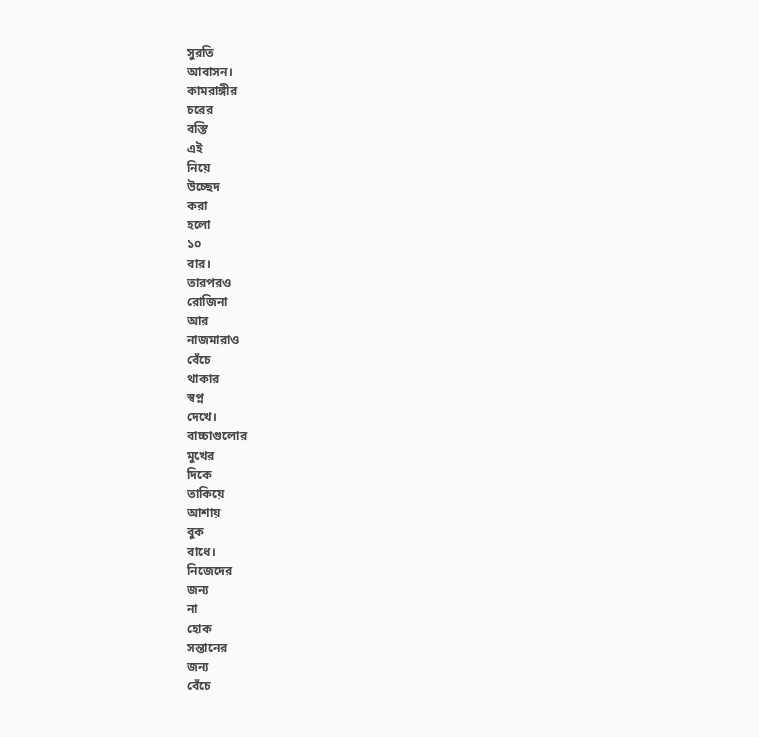সুরতি
আবাসন।
কামরাঙ্গীর
চরের
বস্তি
এই
নিয়ে
উচ্ছেদ
করা
হলো
১০
বার।
তারপরও
রোজিনা
আর
নাজমারাও
বেঁচে
থাকার
স্বপ্ন
দেখে।
বাচ্চাগুলোর
মুখের
দিকে
তাকিয়ে
আশায়
বুক
বাধে।
নিজেদের
জন্য
না
হোক
সন্তানের
জন্য
বেঁচে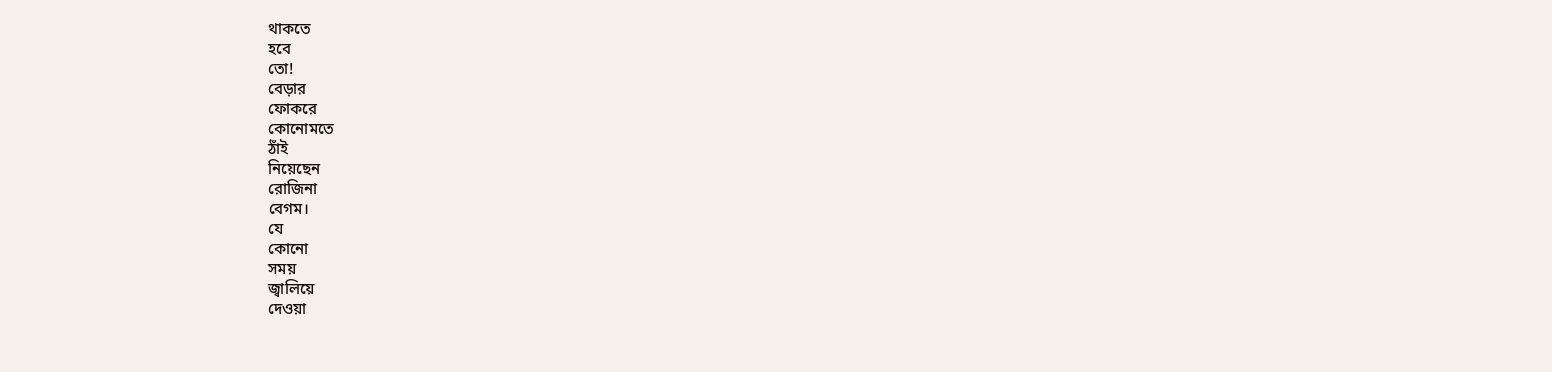থাকতে
হবে
তো!
বেড়ার
ফোকরে
কোনোমতে
ঠাঁই
নিয়েছেন
রোজিনা
বেগম।
যে
কোনো
সময়
জ্বালিয়ে
দেওয়া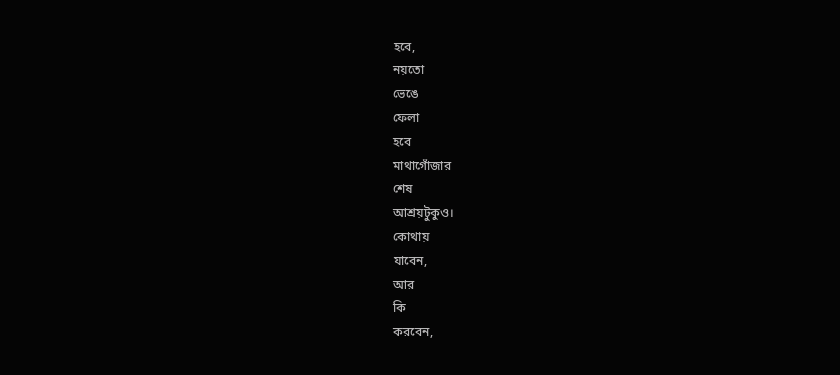হবে,
নয়তো
ভেঙে
ফেলা
হবে
মাথাগোঁজার
শেষ
আশ্রয়টুকুও।
কোথায়
যাবেন,
আর
কি
করবেন,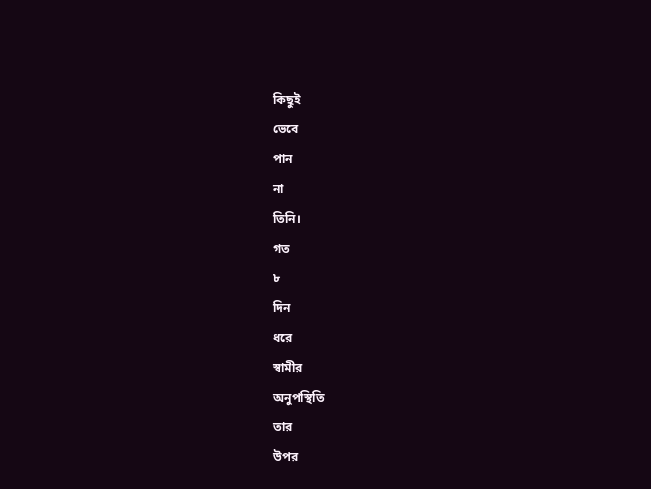কিছুই
ভেবে
পান
না
তিনি।
গত
৮
দিন
ধরে
স্বামীর
অনুপস্থিতি
তার
উপর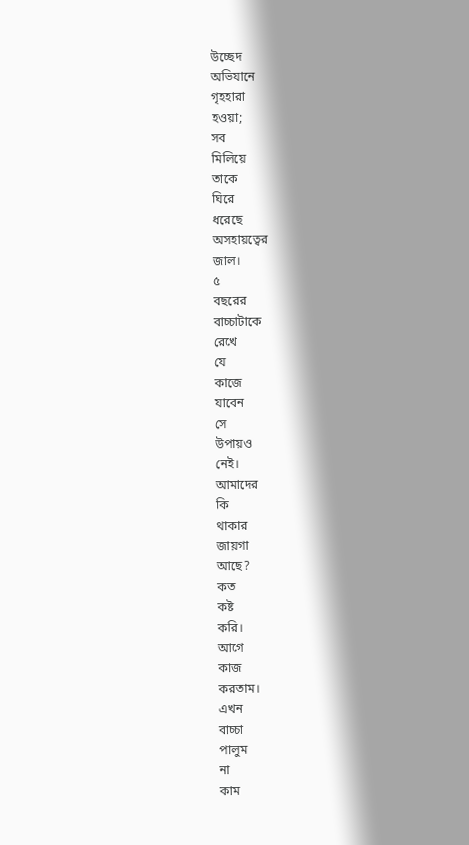উচ্ছেদ
অভিযানে
গৃহহারা
হওয়া;
সব
মিলিয়ে
তাকে
ঘিরে
ধরেছে
অসহায়ত্বের
জাল।
৫
বছরের
বাচ্চাটাকে
রেখে
যে
কাজে
যাবেন
সে
উপায়ও
নেই।
আমাদের
কি
থাকার
জায়গা
আছে?
কত
কষ্ট
করি।
আগে
কাজ
করতাম।
এখন
বাচ্চা
পালুম
না
কাম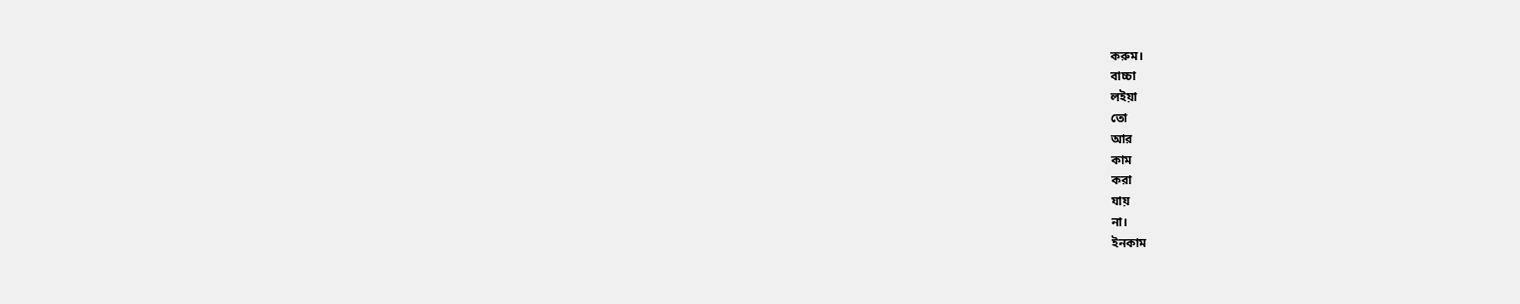করুম।
বাচ্চা
লইয়া
তো
আর
কাম
করা
যায়
না।
ইনকাম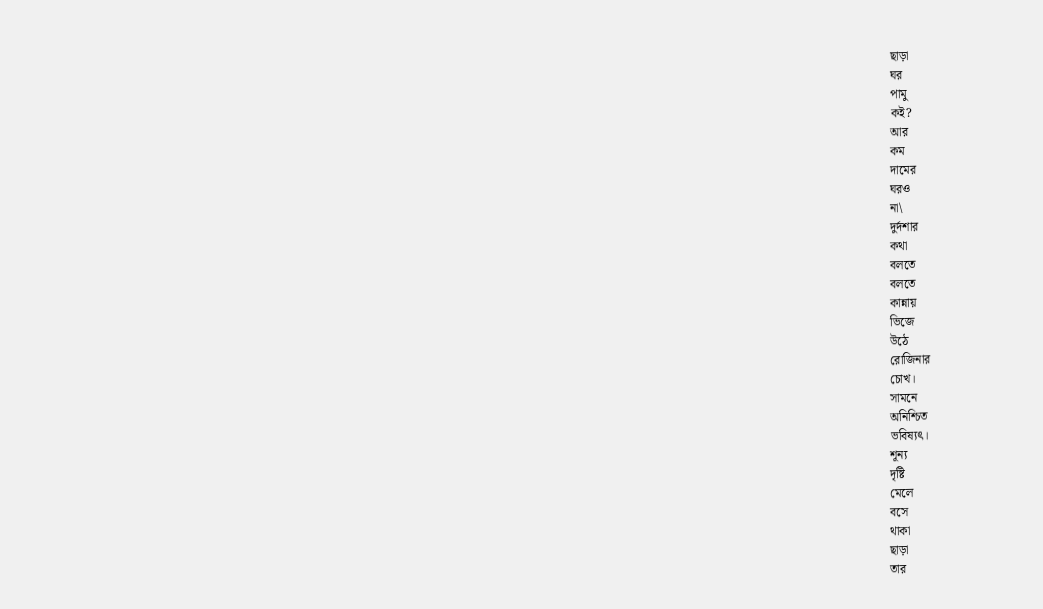ছাড়া
ঘর
পামু
কই?
আর
কম
দামের
ঘরও
না\
দুর্দশার
কথা
বলতে
বলতে
কান্নায়
ভিজে
উঠে
রোজিনার
চোখ।
সামনে
অনিশ্চিত
ভবিষ্যৎ।
শূন্য
দৃষ্টি
মেলে
বসে
থাকা
ছাড়া
তার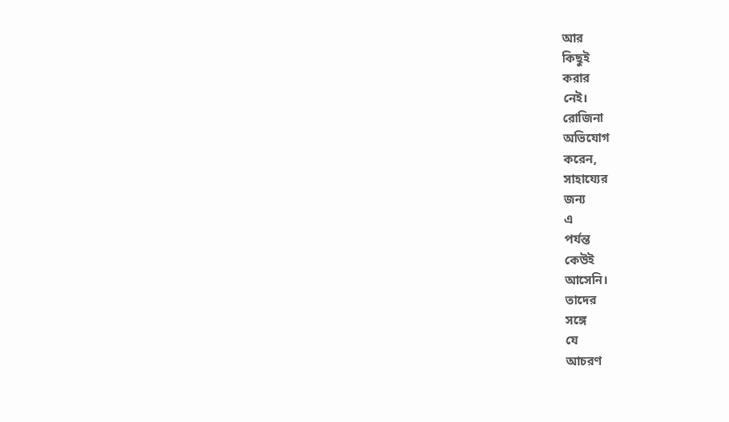আর
কিছুই
করার
নেই।
রোজিনা
অভিযোগ
করেন,
সাহায্যের
জন্য
এ
পর্যন্ত
কেউই
আসেনি।
তাদের
সঙ্গে
যে
আচরণ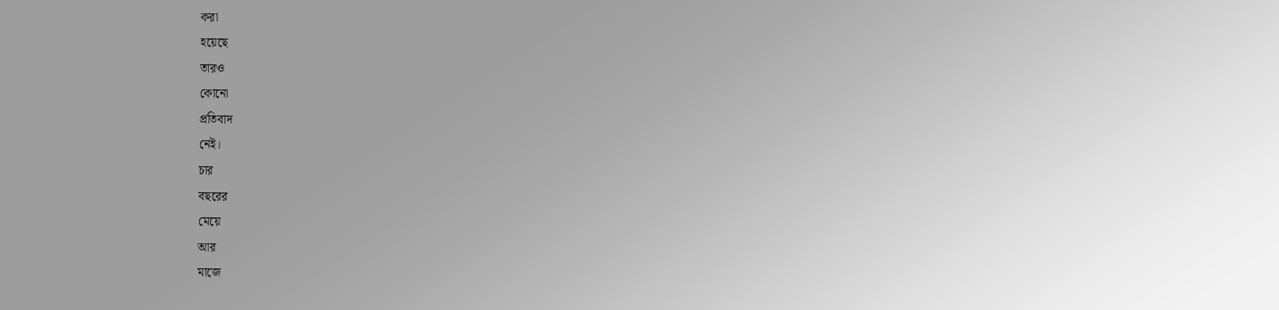করা
হয়েছে
তারও
কোনো
প্রতিবাদ
নেই।
চার
বছরের
মেয়ে
আর
মাজে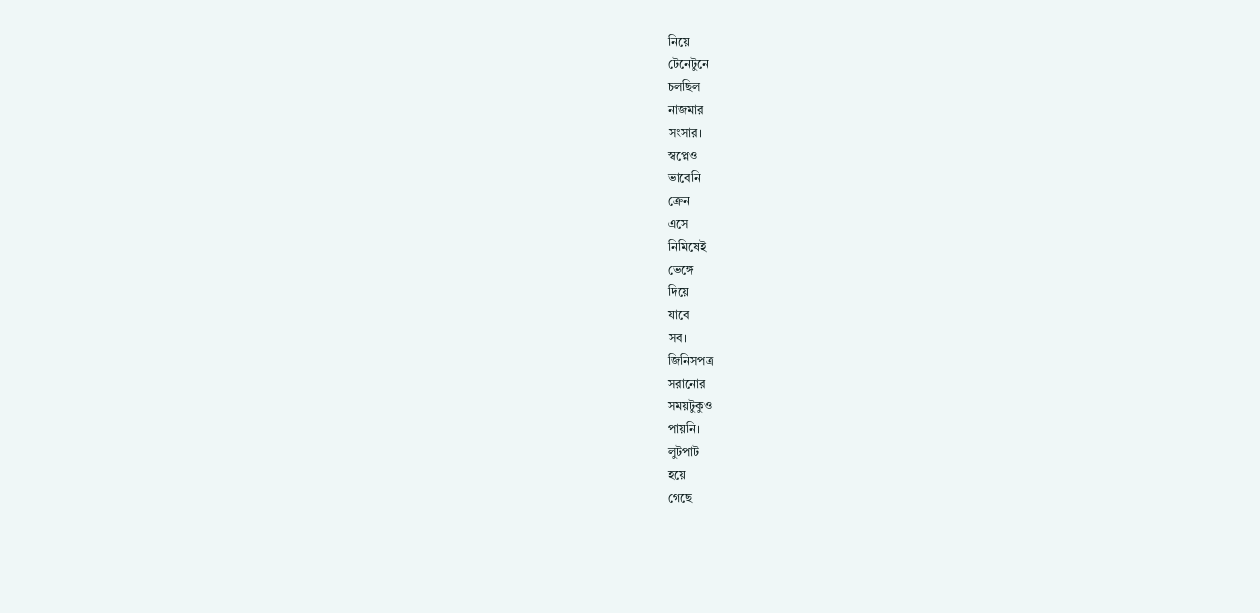নিয়ে
টেনেটুনে
চলছিল
নাজমার
সংসার।
স্বপ্নেও
ভাবেনি
ক্রেন
এসে
নিমিষেই
ভেঙ্গে
দিয়ে
যাবে
সব।
জিনিসপত্র
সরানোর
সময়টুকুও
পায়নি।
লুটপাট
হয়ে
গেছে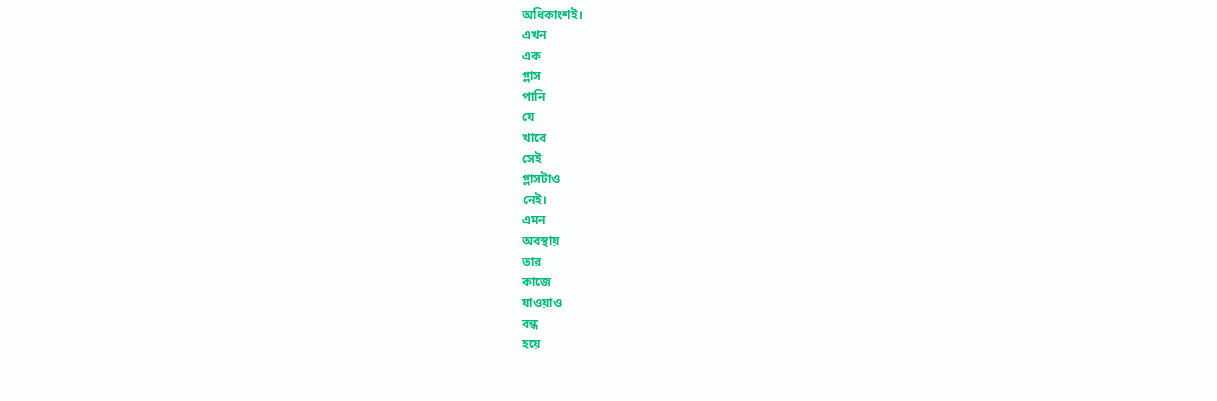অধিকাংশই।
এখন
এক
গ্লাস
পানি
যে
খাবে
সেই
গ্লাসটাও
নেই।
এমন
অবস্থায়
তার
কাজে
যাওয়াও
বন্ধ
হয়ে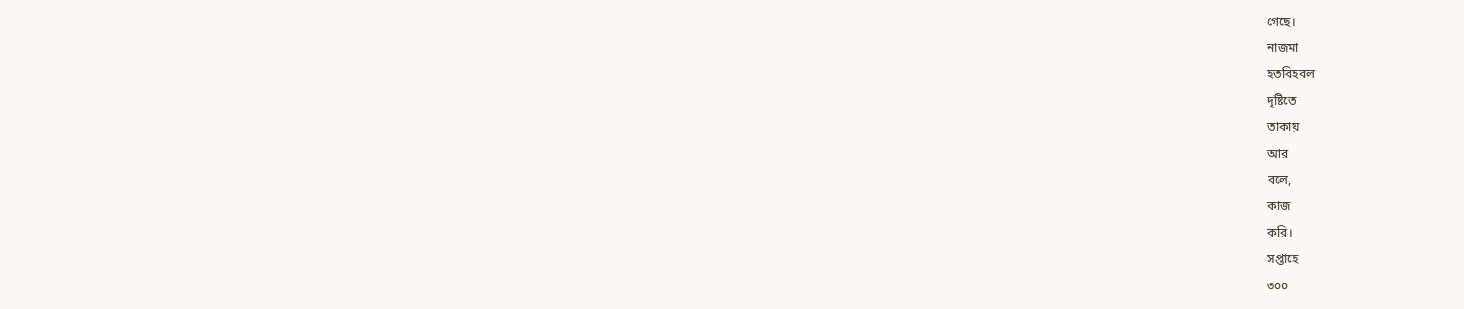গেছে।
নাজমা
হতবিহবল
দৃষ্টিতে
তাকায়
আর
বলে,
কাজ
করি।
সপ্তাহে
৩০০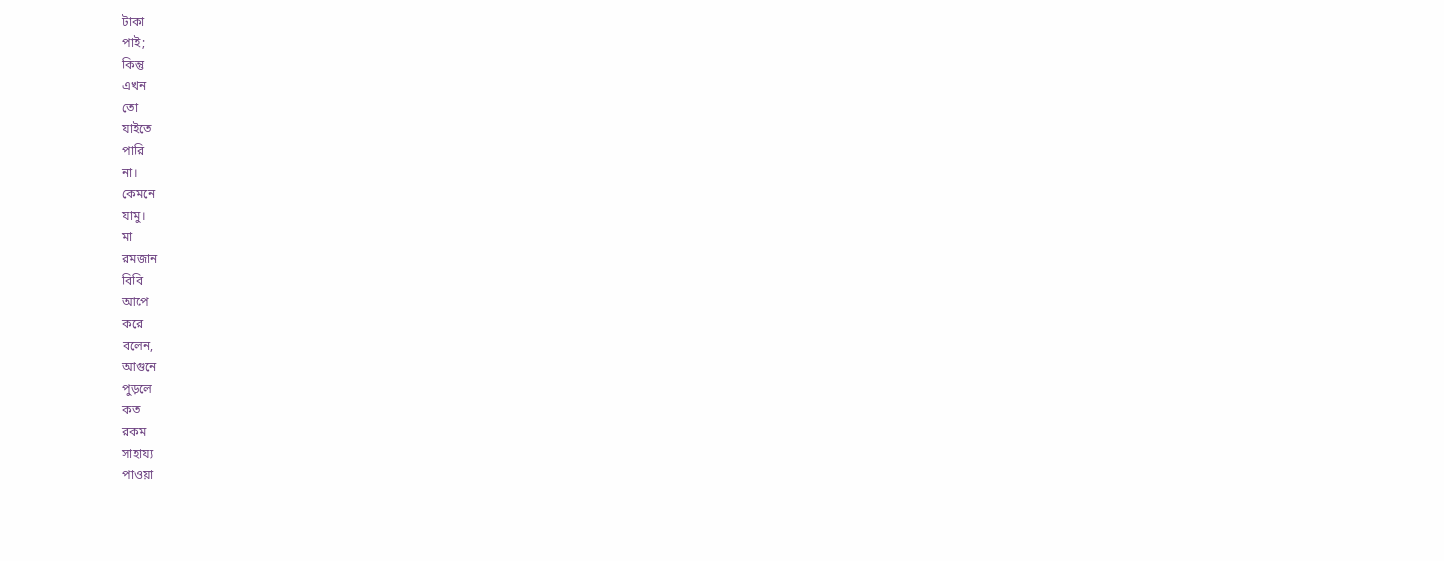টাকা
পাই;
কিন্তু
এখন
তো
যাইতে
পারি
না।
কেমনে
যামু।
মা
রমজান
বিবি
আপে
করে
বলেন,
আগুনে
পুড়লে
কত
রকম
সাহায্য
পাওয়া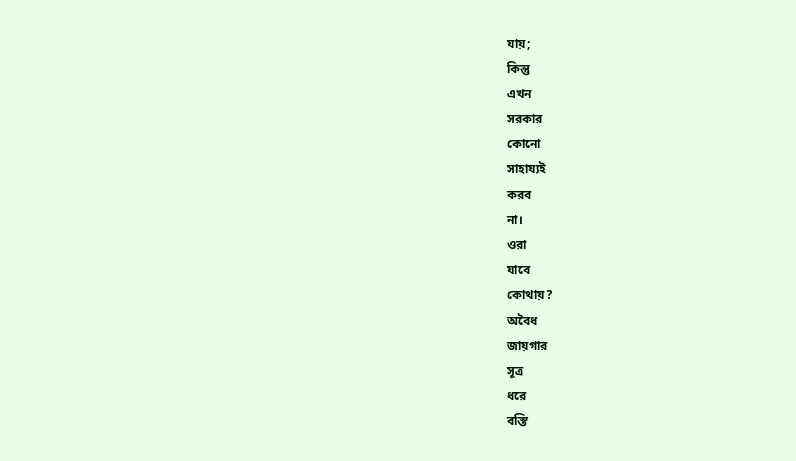যায়;
কিন্তু
এখন
সরকার
কোনো
সাহায্যই
করব
না।
ওরা
যাবে
কোথায়?
অবৈধ
জায়গার
সূত্র
ধরে
বস্তি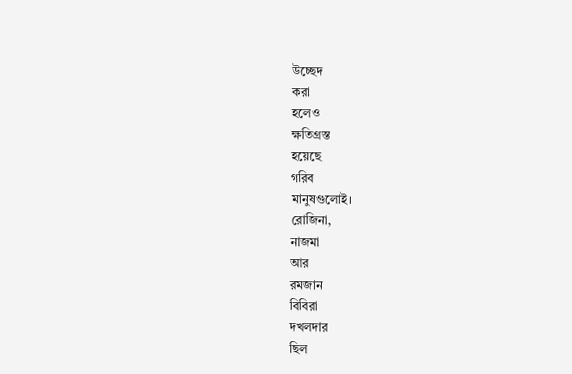উচ্ছেদ
করা
হলেও
ক্ষতিগ্রস্ত
হয়েছে
গরিব
মানুষগুলোই।
রোজিনা,
নাজমা
আর
রমজান
বিবিরা
দখলদার
ছিল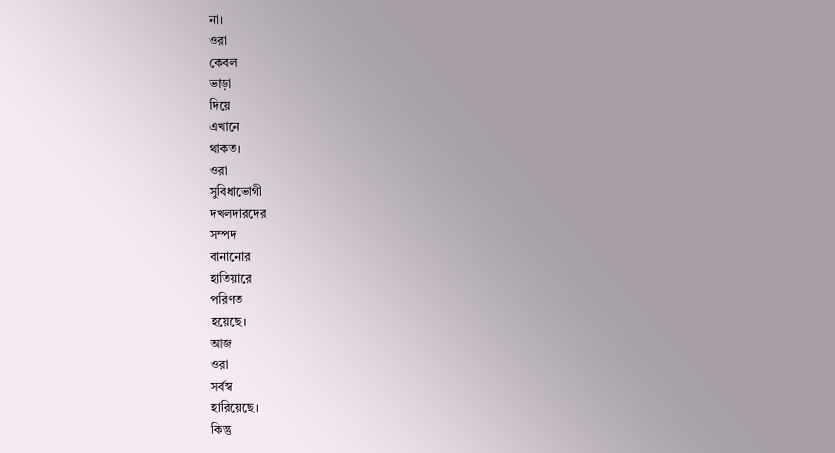না।
ওরা
কেবল
ভাড়া
দিয়ে
এখানে
থাকত।
ওরা
সুবিধাভোগী
দখলদারদের
সম্পদ
বানানোর
হাতিয়ারে
পরিণত
হয়েছে।
আজ
ওরা
সর্বস্ব
হারিয়েছে।
কিন্তু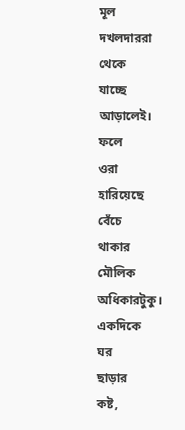মূল
দখলদাররা
থেকে
যাচ্ছে
আড়ালেই।
ফলে
ওরা
হারিয়েছে
বেঁচে
থাকার
মৌলিক
অধিকারটুকু।
একদিকে
ঘর
ছাড়ার
কষ্ট,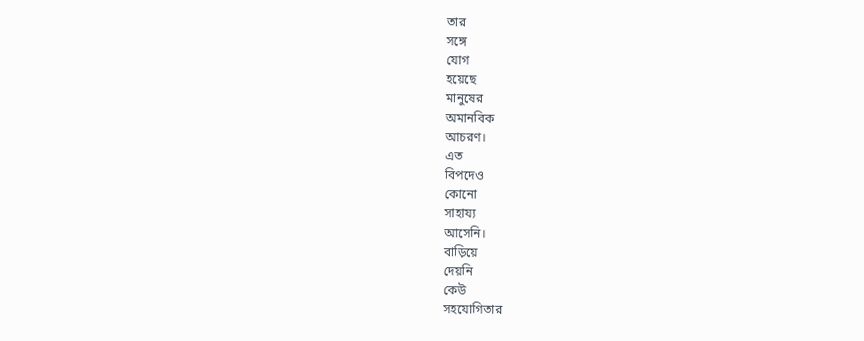তার
সঙ্গে
যোগ
হয়েছে
মানুষের
অমানবিক
আচরণ।
এত
বিপদেও
কোনো
সাহায্য
আসেনি।
বাড়িয়ে
দেয়নি
কেউ
সহযোগিতার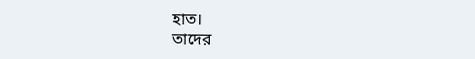হাত।
তাদের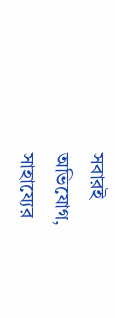সবারই
অভিযোগ,
সাহায্যের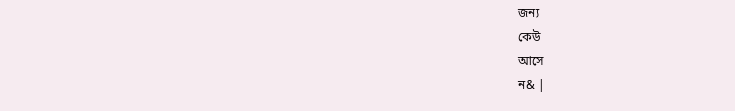জন্য
কেউ
আসে
ন& |